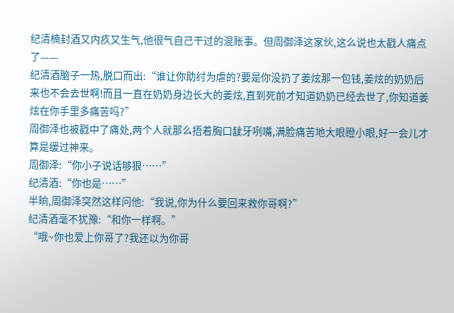纪清楠封酒又内疚又生气,他很气自己干过的混账事。但周御泽这家伙,这么说也太戳人痛点了——
纪清酒脑子一热,脱口而出:“谁让你助纣为虐的?要是你没扔了姜炫那一包钱,姜炫的奶奶后来也不会去世啊!而且一直在奶奶身边长大的姜炫,直到死前才知道奶奶已经去世了,你知道姜炫在你手里多痛苦吗?”
周御泽也被戳中了痛处,两个人就那么捂着胸口龇牙咧嘴,满脸痛苦地大眼瞪小眼,好一会儿才算是缓过神来。
周御泽:“你小子说话够狠……”
纪清酒:“你也是……”
半晌,周御泽突然这样问他:“我说,你为什么要回来救你哥啊?”
纪清酒毫不犹豫:“和你一样啊。”
“哦~你也爱上你哥了?我还以为你哥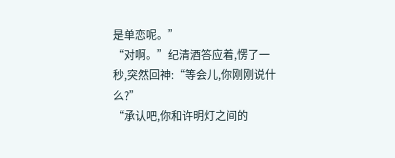是单恋呢。”
“对啊。”纪清酒答应着,愣了一秒,突然回神:“等会儿,你刚刚说什么?”
“承认吧,你和许明灯之间的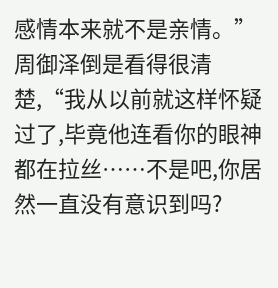感情本来就不是亲情。”周御泽倒是看得很清楚,“我从以前就这样怀疑过了,毕竟他连看你的眼神都在拉丝……不是吧,你居然一直没有意识到吗?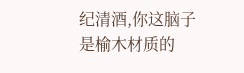纪清酒,你这脑子是榆木材质的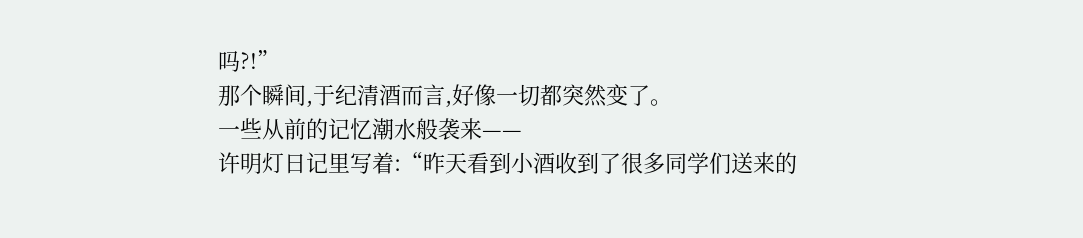吗?!”
那个瞬间,于纪清酒而言,好像一切都突然变了。
一些从前的记忆潮水般袭来——
许明灯日记里写着:“昨天看到小酒收到了很多同学们送来的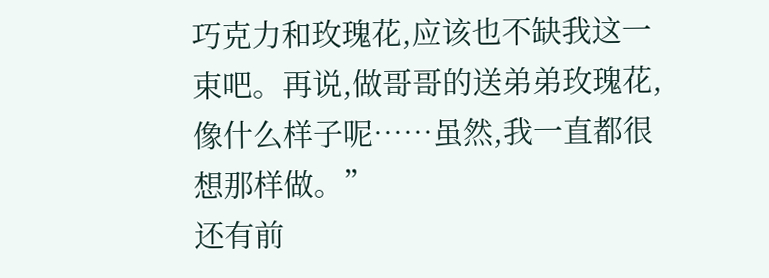巧克力和玫瑰花,应该也不缺我这一束吧。再说,做哥哥的送弟弟玫瑰花,像什么样子呢……虽然,我一直都很想那样做。”
还有前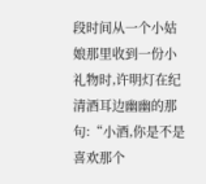段时间从一个小姑娘那里收到一份小礼物时,许明灯在纪清酒耳边幽幽的那句:“小酒,你是不是喜欢那个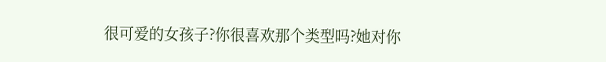很可爱的女孩子?你很喜欢那个类型吗?她对你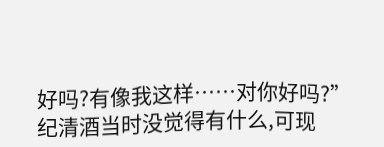好吗?有像我这样……对你好吗?”
纪清酒当时没觉得有什么,可现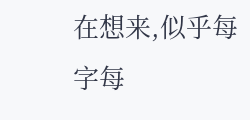在想来,似乎每字每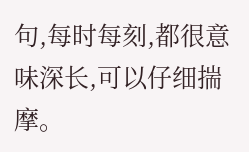句,每时每刻,都很意味深长,可以仔细揣摩。